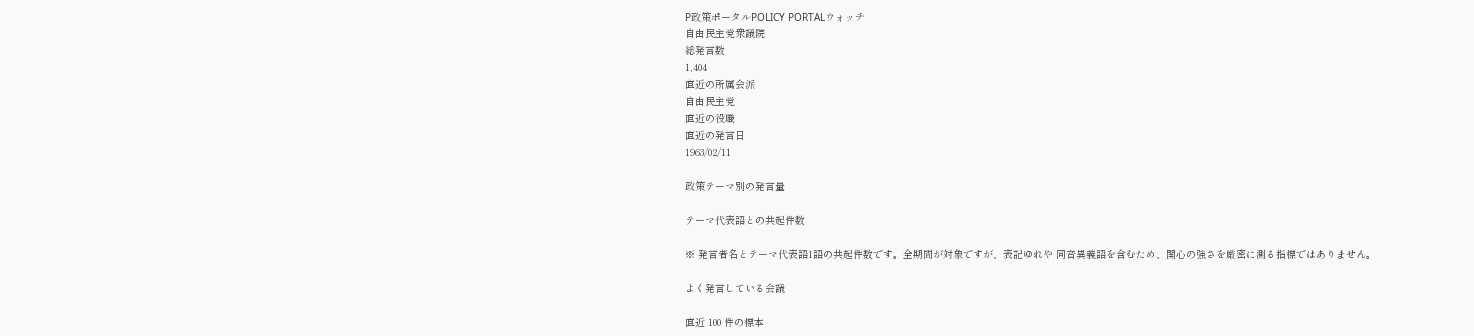P政策ポータルPOLICY PORTALウォッチ
自由民主党衆議院
総発言数
1,404
直近の所属会派
自由民主党
直近の役職
直近の発言日
1963/02/11

政策テーマ別の発言量

テーマ代表語との共起件数

※ 発言者名とテーマ代表語1語の共起件数です。全期間が対象ですが、表記ゆれや 同音異義語を含むため、関心の強さを厳密に測る指標ではありません。

よく発言している会議

直近 100 件の標本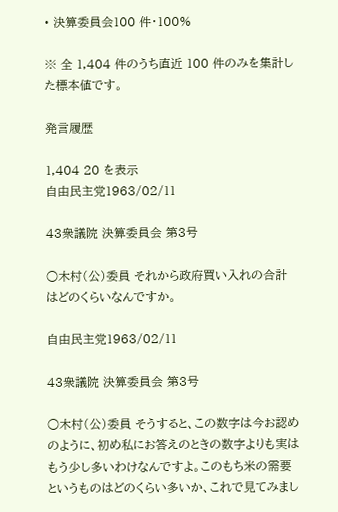• 決算委員会100 件・100%

※ 全 1,404 件のうち直近 100 件のみを集計した標本値です。

発言履歴

1,404 20 を表示
自由民主党1963/02/11

43衆議院 決算委員会 第3号

○木村(公)委員 それから政府買い入れの合計はどのくらいなんですか。

自由民主党1963/02/11

43衆議院 決算委員会 第3号

○木村(公)委員 そうすると、この数字は今お認めのように、初め私にお答えのときの数字よりも実はもう少し多いわけなんですよ。このもち米の需要というものはどのくらい多いか、これで見てみまし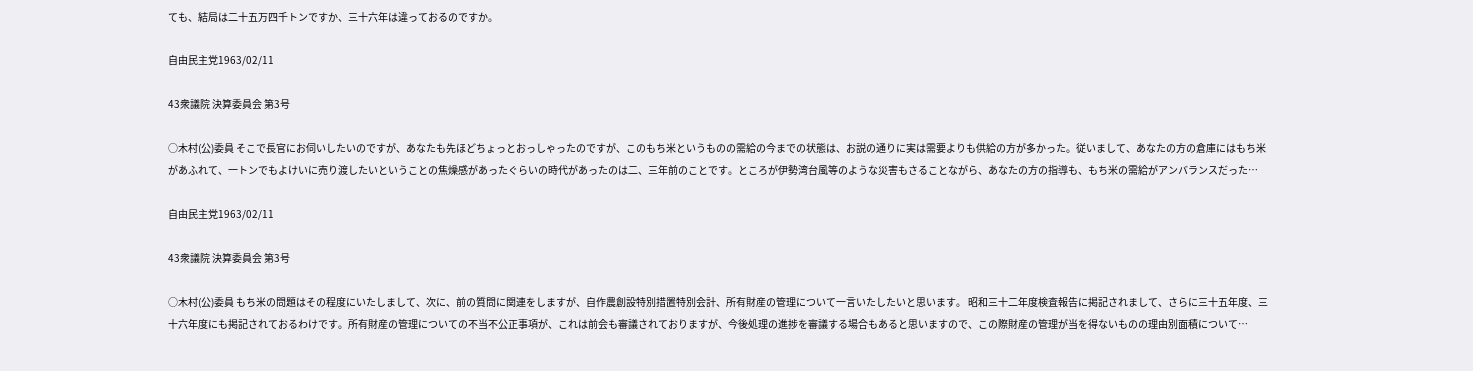ても、結局は二十五万四千トンですか、三十六年は違っておるのですか。

自由民主党1963/02/11

43衆議院 決算委員会 第3号

○木村(公)委員 そこで長官にお伺いしたいのですが、あなたも先ほどちょっとおっしゃったのですが、このもち米というものの需給の今までの状態は、お説の通りに実は需要よりも供給の方が多かった。従いまして、あなたの方の倉庫にはもち米があふれて、一トンでもよけいに売り渡したいということの焦燥感があったぐらいの時代があったのは二、三年前のことです。ところが伊勢湾台風等のような災害もさることながら、あなたの方の指導も、もち米の需給がアンバランスだった…

自由民主党1963/02/11

43衆議院 決算委員会 第3号

○木村(公)委員 もち米の問題はその程度にいたしまして、次に、前の質問に関連をしますが、自作農創設特別措置特別会計、所有財産の管理について一言いたしたいと思います。 昭和三十二年度検査報告に掲記されまして、さらに三十五年度、三十六年度にも掲記されておるわけです。所有財産の管理についての不当不公正事項が、これは前会も審議されておりますが、今後処理の進捗を審議する場合もあると思いますので、この際財産の管理が当を得ないものの理由別面積について…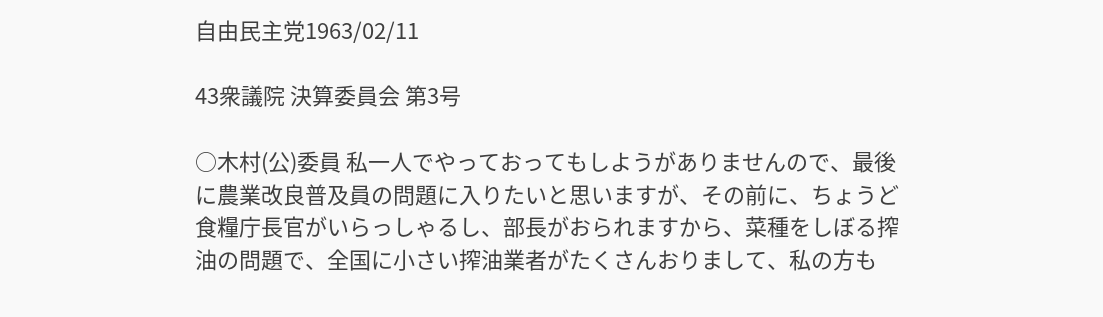自由民主党1963/02/11

43衆議院 決算委員会 第3号

○木村(公)委員 私一人でやっておってもしようがありませんので、最後に農業改良普及員の問題に入りたいと思いますが、その前に、ちょうど食糧庁長官がいらっしゃるし、部長がおられますから、菜種をしぼる搾油の問題で、全国に小さい搾油業者がたくさんおりまして、私の方も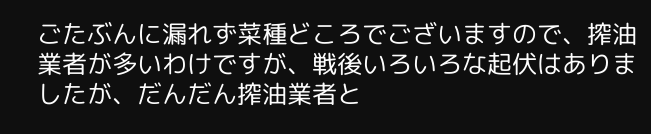ごたぶんに漏れず菜種どころでございますので、搾油業者が多いわけですが、戦後いろいろな起伏はありましたが、だんだん搾油業者と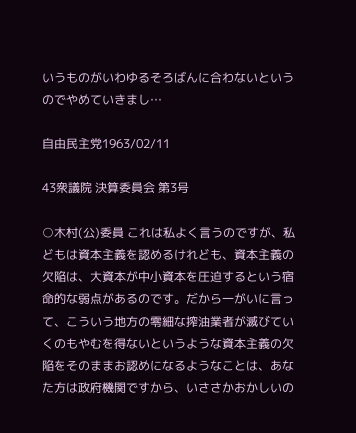いうものがいわゆるそろばんに合わないというのでやめていきまし…

自由民主党1963/02/11

43衆議院 決算委員会 第3号

○木村(公)委員 これは私よく言うのですが、私どもは資本主義を認めるけれども、資本主義の欠陥は、大資本が中小資本を圧迫するという宿命的な弱点があるのです。だから一がいに言って、こういう地方の零細な搾油業者が滅びていくのもやむを得ないというような資本主義の欠陥をそのままお認めになるようなことは、あなた方は政府機関ですから、いささかおかしいの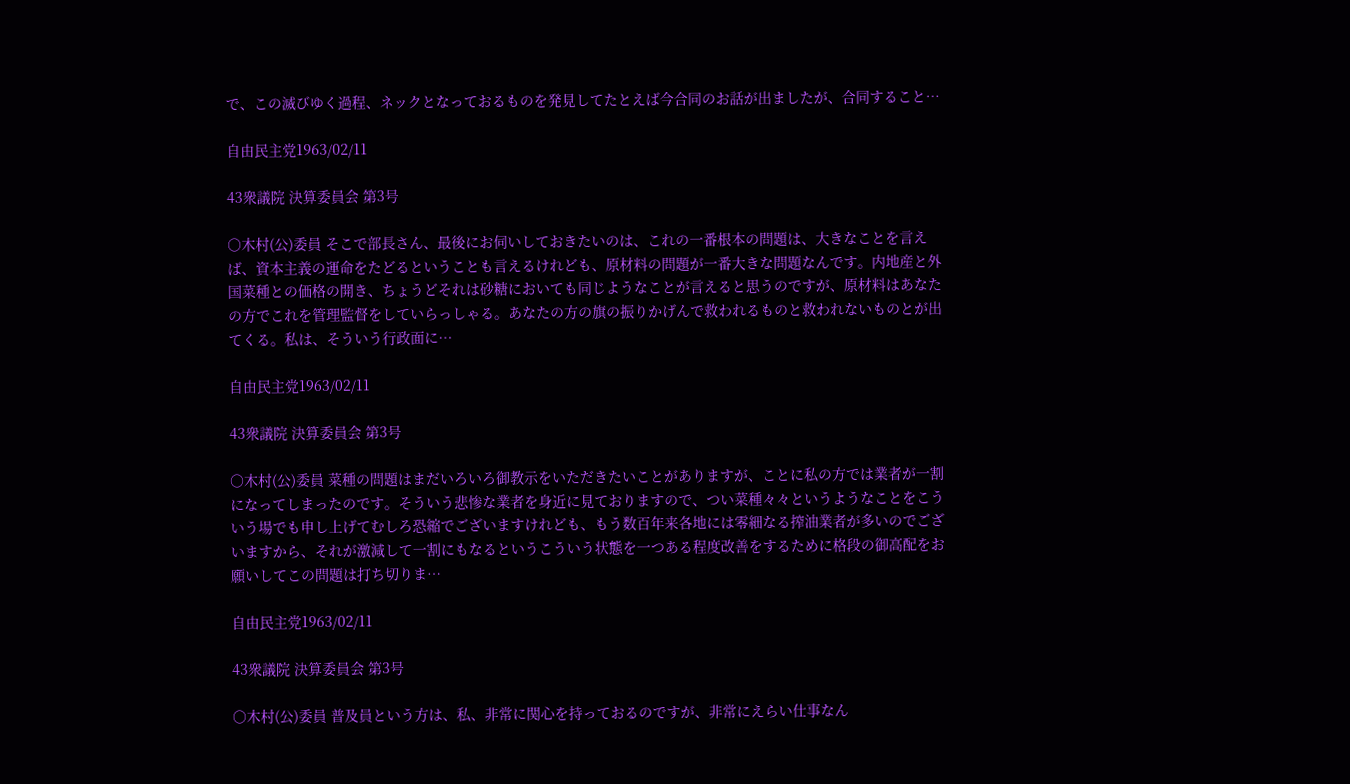で、この滅びゆく過程、ネックとなっておるものを発見してたとえば今合同のお話が出ましたが、合同すること…

自由民主党1963/02/11

43衆議院 決算委員会 第3号

○木村(公)委員 そこで部長さん、最後にお伺いしておきたいのは、これの一番根本の問題は、大きなことを言えば、資本主義の運命をたどるということも言えるけれども、原材料の問題が一番大きな問題なんです。内地産と外国菜種との価格の開き、ちょうどそれは砂糖においても同じようなことが言えると思うのですが、原材料はあなたの方でこれを管理監督をしていらっしゃる。あなたの方の旗の振りかげんで救われるものと救われないものとが出てくる。私は、そういう行政面に…

自由民主党1963/02/11

43衆議院 決算委員会 第3号

○木村(公)委員 菜種の問題はまだいろいろ御教示をいただきたいことがありますが、ことに私の方では業者が一割になってしまったのです。そういう悲惨な業者を身近に見ておりますので、つい菜種々々というようなことをこういう場でも申し上げてむしろ恐縮でございますけれども、もう数百年来各地には零細なる搾油業者が多いのでございますから、それが激減して一割にもなるというこういう状態を一つある程度改善をするために格段の御高配をお願いしてこの問題は打ち切りま…

自由民主党1963/02/11

43衆議院 決算委員会 第3号

○木村(公)委員 普及員という方は、私、非常に関心を持っておるのですが、非常にえらい仕事なん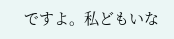ですよ。私どもいな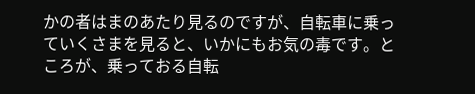かの者はまのあたり見るのですが、自転車に乗っていくさまを見ると、いかにもお気の毒です。ところが、乗っておる自転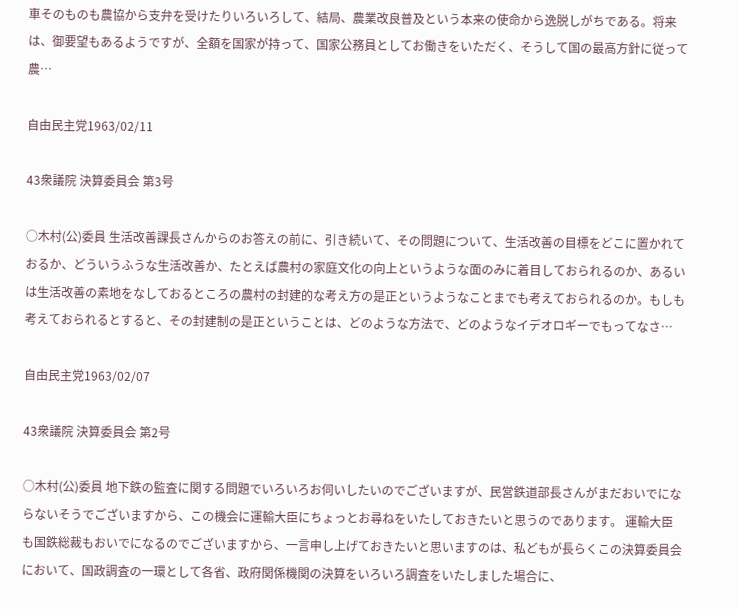車そのものも農協から支弁を受けたりいろいろして、結局、農業改良普及という本来の使命から逸脱しがちである。将来は、御要望もあるようですが、全額を国家が持って、国家公務員としてお働きをいただく、そうして国の最高方針に従って農…

自由民主党1963/02/11

43衆議院 決算委員会 第3号

○木村(公)委員 生活改善課長さんからのお答えの前に、引き続いて、その問題について、生活改善の目標をどこに置かれておるか、どういうふうな生活改善か、たとえば農村の家庭文化の向上というような面のみに着目しておられるのか、あるいは生活改善の素地をなしておるところの農村の封建的な考え方の是正というようなことまでも考えておられるのか。もしも考えておられるとすると、その封建制の是正ということは、どのような方法で、どのようなイデオロギーでもってなさ…

自由民主党1963/02/07

43衆議院 決算委員会 第2号

○木村(公)委員 地下鉄の監査に関する問題でいろいろお伺いしたいのでございますが、民営鉄道部長さんがまだおいでにならないそうでございますから、この機会に運輸大臣にちょっとお尋ねをいたしておきたいと思うのであります。 運輸大臣も国鉄総裁もおいでになるのでございますから、一言申し上げておきたいと思いますのは、私どもが長らくこの決算委員会において、国政調査の一環として各省、政府関係機関の決算をいろいろ調査をいたしました場合に、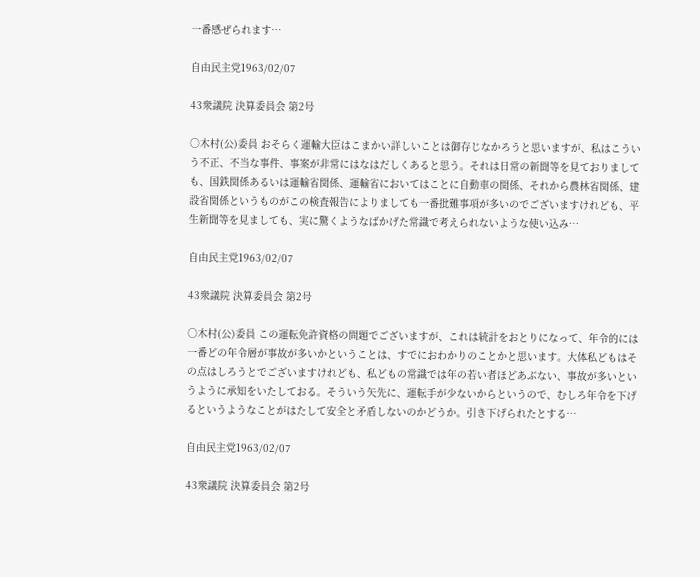一番感ぜられます…

自由民主党1963/02/07

43衆議院 決算委員会 第2号

○木村(公)委員 おそらく運輸大臣はこまかい詳しいことは御存じなかろうと思いますが、私はこういう不正、不当な事件、事案が非常にはなはだしくあると思う。それは日常の新聞等を見ておりましても、国鉄関係あるいは運輸省関係、運輸省においてはことに自動車の関係、それから農林省関係、建設省関係というものがこの検査報告によりましても一番批難事項が多いのでございますけれども、平生新聞等を見ましても、実に驚くようなばかげた常識で考えられないような使い込み…

自由民主党1963/02/07

43衆議院 決算委員会 第2号

○木村(公)委員 この運転免許資格の問題でございますが、これは統計をおとりになって、年令的には一番どの年令層が事故が多いかということは、すでにおわかりのことかと思います。大体私どもはその点はしろうとでございますけれども、私どもの常識では年の若い者ほどあぶない、事故が多いというように承知をいたしておる。そういう矢先に、運転手が少ないからというので、むしろ年令を下げるというようなことがはたして安全と矛盾しないのかどうか。引き下げられたとする…

自由民主党1963/02/07

43衆議院 決算委員会 第2号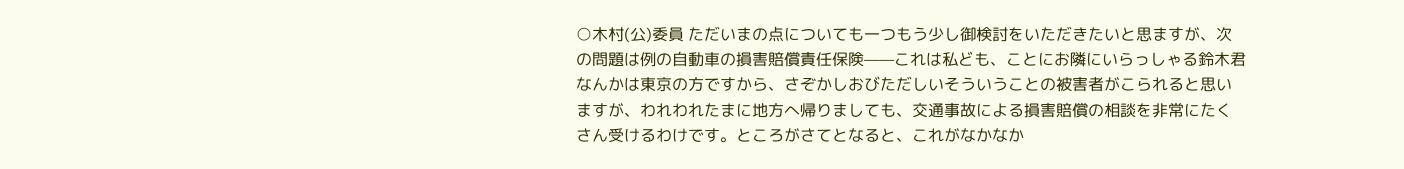○木村(公)委員 ただいまの点についても一つもう少し御検討をいただきたいと思ますが、次の問題は例の自動車の損害賠償責任保険——これは私ども、ことにお隣にいらっしゃる鈴木君なんかは東京の方ですから、さぞかしおびただしいそういうことの被害者がこられると思いますが、われわれたまに地方へ帰りましても、交通事故による損害賠償の相談を非常にたくさん受けるわけです。ところがさてとなると、これがなかなか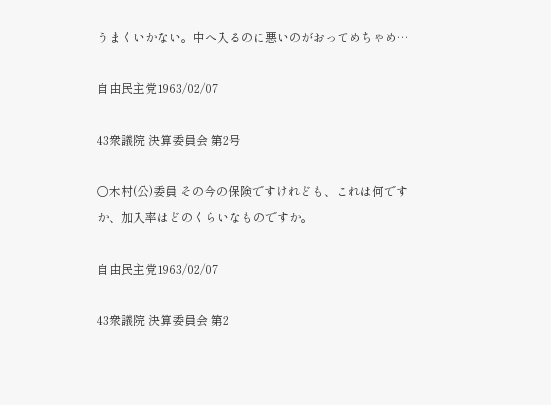うまくいかない。中へ入るのに悪いのがおってめちゃめ…

自由民主党1963/02/07

43衆議院 決算委員会 第2号

○木村(公)委員 その今の保険ですけれども、これは何ですか、加入率はどのくらいなものですか。

自由民主党1963/02/07

43衆議院 決算委員会 第2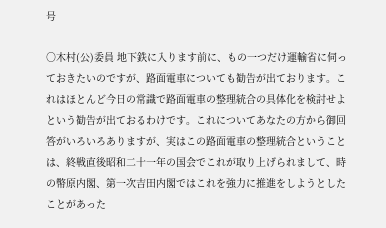号

○木村(公)委員 地下鉄に入ります前に、もの一つだけ運輸省に伺っておきたいのですが、路面電車についても勧告が出ております。これはほとんど今日の常識で路面電車の整理統合の具体化を検討せよという勧告が出ておるわけです。これについてあなたの方から御回答がいろいろありますが、実はこの路面電車の整理統合ということは、終戦直後昭和二十一年の国会でこれが取り上げられまして、時の幣原内閣、第一次吉田内閣ではこれを強力に推進をしようとしたことがあった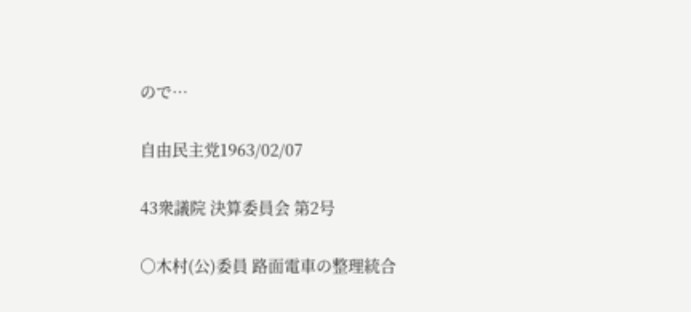ので…

自由民主党1963/02/07

43衆議院 決算委員会 第2号

○木村(公)委員 路面電車の整理統合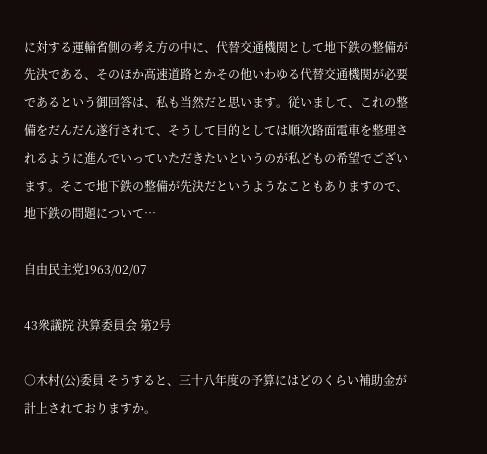に対する運輸省側の考え方の中に、代替交通機関として地下鉄の整備が先決である、そのほか高速道路とかその他いわゆる代替交通機関が必要であるという御回答は、私も当然だと思います。従いまして、これの整備をだんだん遂行されて、そうして目的としては順次路面電車を整理されるように進んでいっていただきたいというのが私どもの希望でございます。そこで地下鉄の整備が先決だというようなこともありますので、地下鉄の問題について…

自由民主党1963/02/07

43衆議院 決算委員会 第2号

○木村(公)委員 そうすると、三十八年度の予算にはどのくらい補助金が計上されておりますか。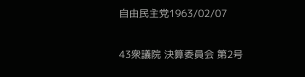自由民主党1963/02/07

43衆議院 決算委員会 第2号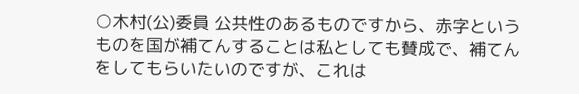○木村(公)委員 公共性のあるものですから、赤字というものを国が補てんすることは私としても賛成で、補てんをしてもらいたいのですが、これは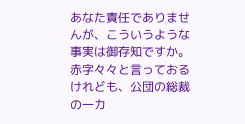あなた責任でありませんが、こういうような事実は御存知ですか。赤字々々と言っておるけれども、公団の総裁の一カ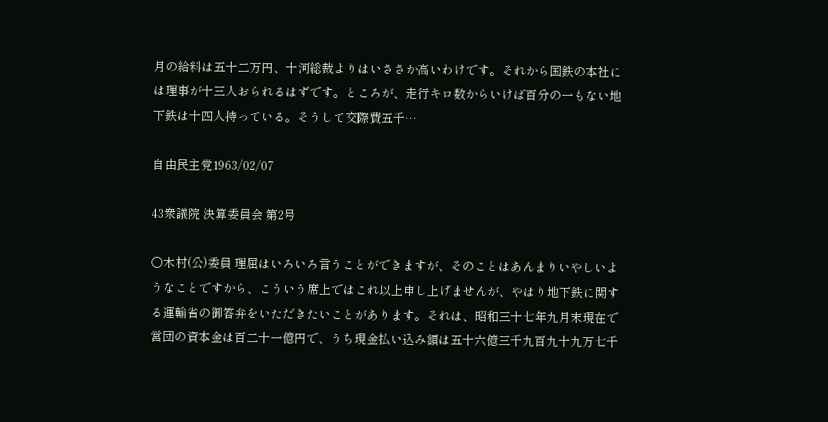月の給料は五十二万円、十河総裁よりはいささか高いわけです。それから国鉄の本社には理事が十三人おられるはずです。ところが、走行キロ数からいけば百分の一もない地下鉄は十四人持っている。そうして交際費五千…

自由民主党1963/02/07

43衆議院 決算委員会 第2号

○木村(公)委員 理屈はいろいろ言うことができますが、そのことはあんまりいやしいようなことですから、こういう席上ではこれ以上申し上げませんが、やはり地下鉄に関する運輸省の御答弁をいただきたいことがあります。それは、昭和三十七年九月末現在で営団の資本金は百二十一億円で、うち現金払い込み額は五十六億三千九百九十九万七千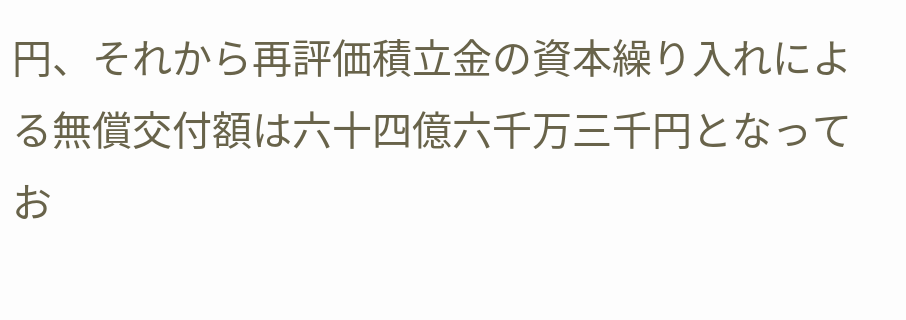円、それから再評価積立金の資本繰り入れによる無償交付額は六十四億六千万三千円となってお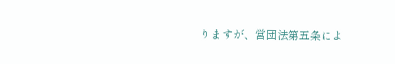りますが、営団法第五条によ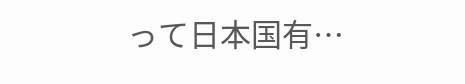って日本国有…